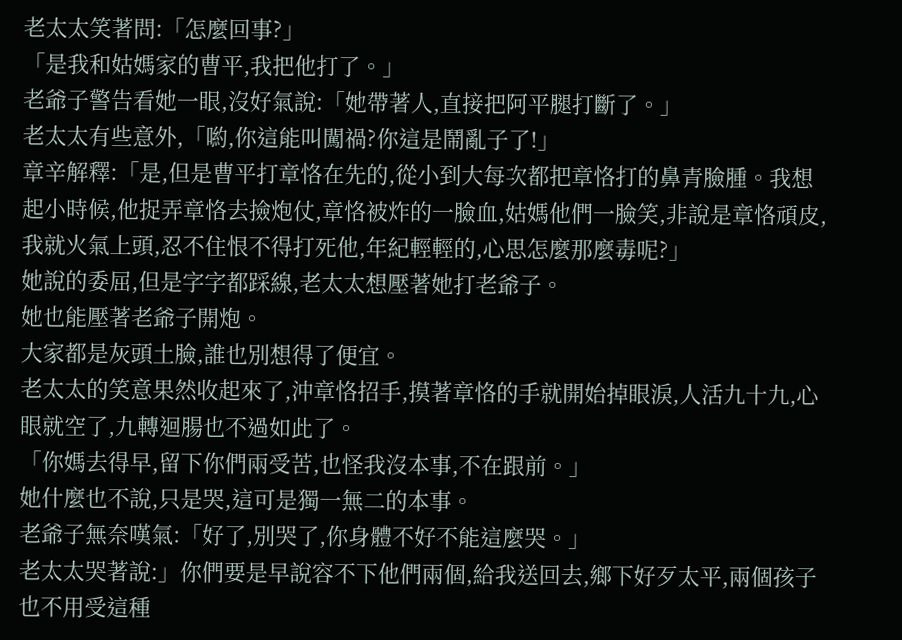老太太笑著問:「怎麼回事?」
「是我和姑媽家的曹平,我把他打了。」
老爺子警告看她一眼,沒好氣說:「她帶著人,直接把阿平腿打斷了。」
老太太有些意外,「喲,你這能叫闖禍?你這是鬧亂子了!」
章辛解釋:「是,但是曹平打章恪在先的,從小到大每次都把章恪打的鼻青臉腫。我想起小時候,他捉弄章恪去撿炮仗,章恪被炸的一臉血,姑媽他們一臉笑,非說是章恪頑皮,我就火氣上頭,忍不住恨不得打死他,年紀輕輕的,心思怎麼那麼毒呢?」
她說的委屈,但是字字都踩線,老太太想壓著她打老爺子。
她也能壓著老爺子開炮。
大家都是灰頭土臉,誰也別想得了便宜。
老太太的笑意果然收起來了,沖章恪招手,摸著章恪的手就開始掉眼淚,人活九十九,心眼就空了,九轉迴腸也不過如此了。
「你媽去得早,留下你們兩受苦,也怪我沒本事,不在跟前。」
她什麼也不說,只是哭,這可是獨一無二的本事。
老爺子無奈嘆氣:「好了,別哭了,你身體不好不能這麼哭。」
老太太哭著說:」你們要是早說容不下他們兩個,給我送回去,鄉下好歹太平,兩個孩子也不用受這種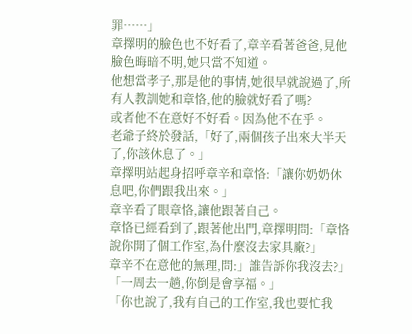罪……」
章擇明的臉色也不好看了,章辛看著爸爸,見他臉色晦暗不明,她只當不知道。
他想當孝子,那是他的事情,她很早就說過了,所有人教訓她和章恪,他的臉就好看了嗎?
或者他不在意好不好看。因為他不在乎。
老爺子終於發話,「好了,兩個孩子出來大半天了,你該休息了。」
章擇明站起身招呼章辛和章恪:「讓你奶奶休息吧,你們跟我出來。」
章辛看了眼章恪,讓他跟著自己。
章恪已經看到了,跟著他出門,章擇明問:「章恪說你開了個工作室,為什麼沒去家具廠?」
章辛不在意他的無理,問:」誰告訴你我沒去?」
「一周去一趟,你倒是會享福。」
「你也說了,我有自己的工作室,我也要忙我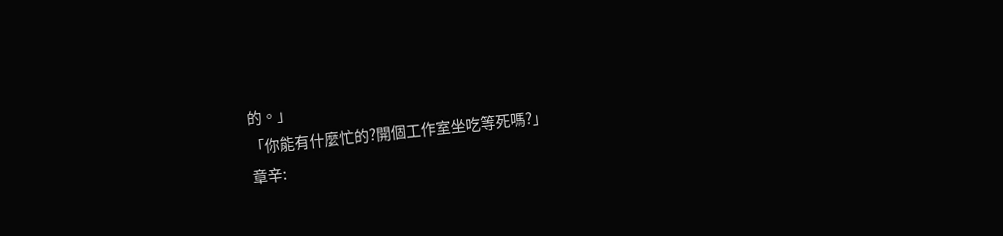的。」
「你能有什麼忙的?開個工作室坐吃等死嗎?」
章辛: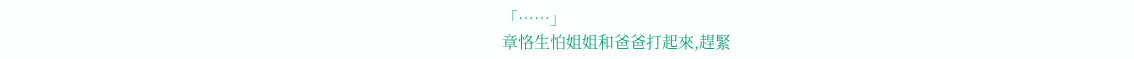「……」
章恪生怕姐姐和爸爸打起來,趕緊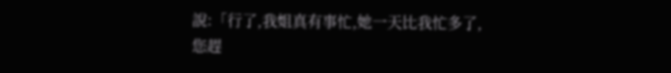說:「行了,我姐真有事忙,她一天比我忙多了,您趕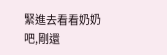緊進去看看奶奶吧,剛還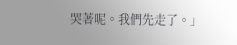哭著呢。我們先走了。」